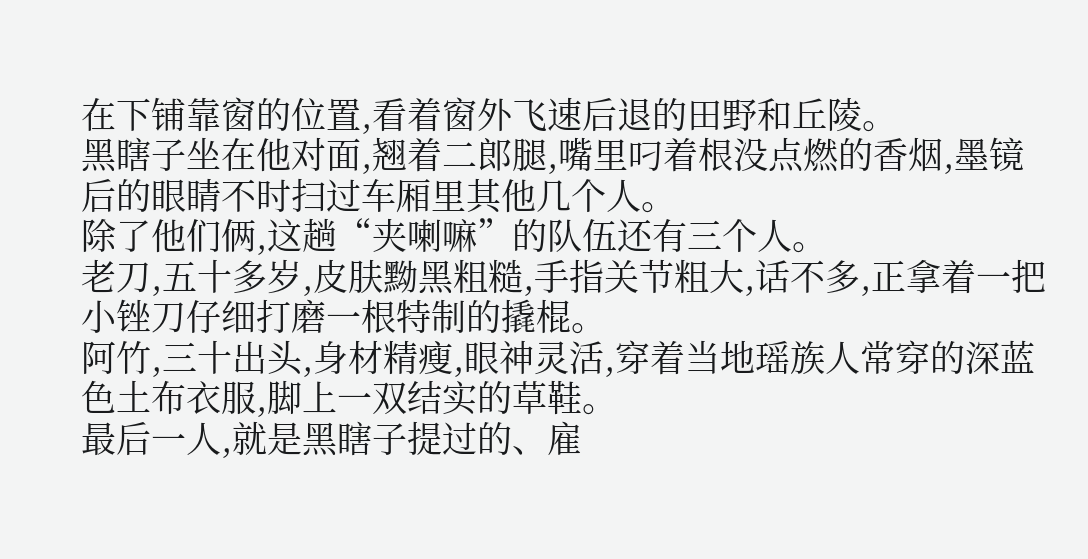在下铺靠窗的位置,看着窗外飞速后退的田野和丘陵。
黑瞎子坐在他对面,翘着二郎腿,嘴里叼着根没点燃的香烟,墨镜后的眼睛不时扫过车厢里其他几个人。
除了他们俩,这趟“夹喇嘛”的队伍还有三个人。
老刀,五十多岁,皮肤黝黑粗糙,手指关节粗大,话不多,正拿着一把小锉刀仔细打磨一根特制的撬棍。
阿竹,三十出头,身材精瘦,眼神灵活,穿着当地瑶族人常穿的深蓝色土布衣服,脚上一双结实的草鞋。
最后一人,就是黑瞎子提过的、雇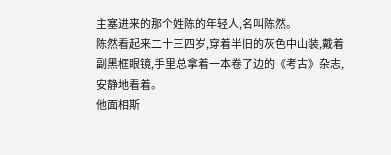主塞进来的那个姓陈的年轻人,名叫陈然。
陈然看起来二十三四岁,穿着半旧的灰色中山装,戴着副黑框眼镜,手里总拿着一本卷了边的《考古》杂志,安静地看着。
他面相斯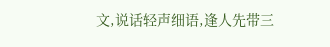文,说话轻声细语,逢人先带三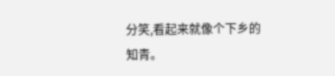分笑,看起来就像个下乡的知青。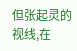但张起灵的视线,在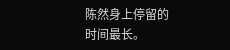陈然身上停留的时间最长。